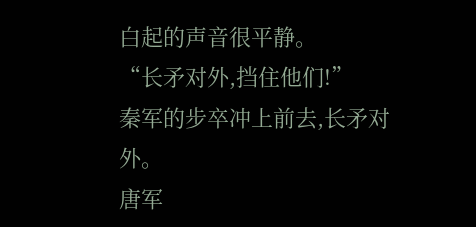白起的声音很平静。
“长矛对外,挡住他们!”
秦军的步卒冲上前去,长矛对外。
唐军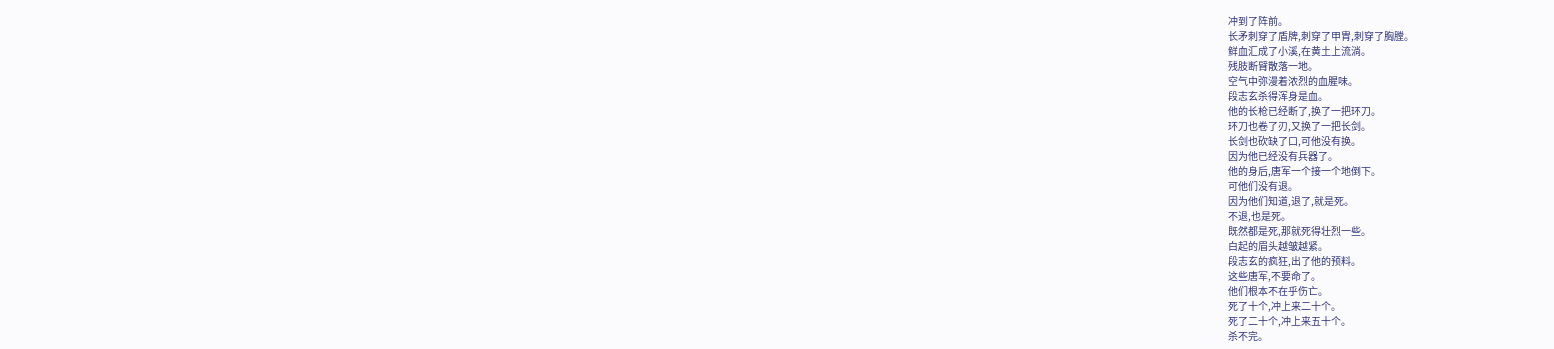冲到了阵前。
长矛刺穿了盾牌,刺穿了甲胄,刺穿了胸膛。
鲜血汇成了小溪,在黄土上流淌。
残肢断臂散落一地。
空气中弥漫着浓烈的血腥味。
段志玄杀得浑身是血。
他的长枪已经断了,换了一把环刀。
环刀也卷了刃,又换了一把长剑。
长剑也砍缺了口,可他没有换。
因为他已经没有兵器了。
他的身后,唐军一个接一个地倒下。
可他们没有退。
因为他们知道,退了,就是死。
不退,也是死。
既然都是死,那就死得壮烈一些。
白起的眉头越皱越紧。
段志玄的疯狂,出了他的预料。
这些唐军,不要命了。
他们根本不在乎伤亡。
死了十个,冲上来二十个。
死了二十个,冲上来五十个。
杀不完。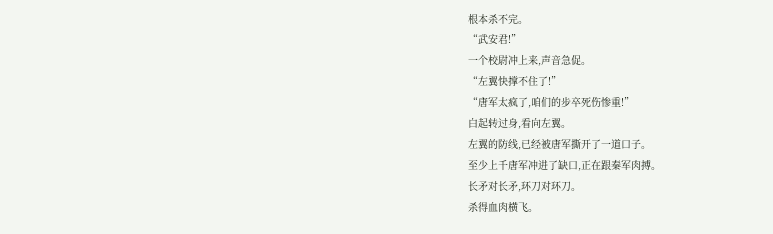根本杀不完。
“武安君!”
一个校尉冲上来,声音急促。
“左翼快撑不住了!”
“唐军太疯了,咱们的步卒死伤惨重!”
白起转过身,看向左翼。
左翼的防线,已经被唐军撕开了一道口子。
至少上千唐军冲进了缺口,正在跟秦军肉搏。
长矛对长矛,环刀对环刀。
杀得血肉横飞。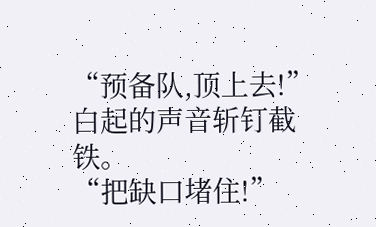“预备队,顶上去!”
白起的声音斩钉截铁。
“把缺口堵住!”